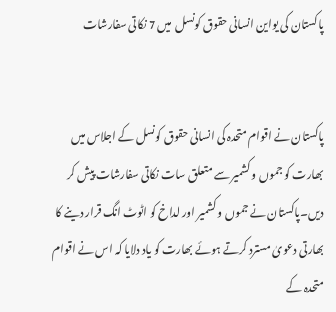پاکستان کی یواین انسانی حقوق کونسل  میں 7 نکاتی سفارشات


پاکستان نے اقوام متحدہ کی انسانی حقوق کونسل کے اجلاس میں بھارت کو جموں و کشمیر سے متعلق سات نکاتی سفارشات پیش کر دیں۔پاکستان نے جموں و کشمیر اور لداخ کو اٹوٹ انگ قرار دینے کا بھارتی دعویٰ مسترد کرتے ہوئے بھارت کو یاد دلایا کہ اس نے اقوام متحدہ کے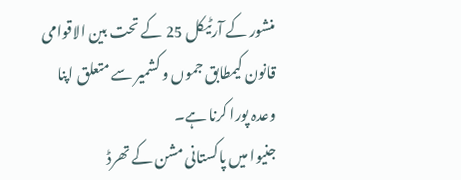منشور کے آرٹیکل 25 کے تحت بین الاقوامی قانون کیمطابق جموں و کشمیر سے متعلق اپنا وعدہ پورا کرنا ہے۔
جنیوا میں پاکستانی مشن کے تھرڈ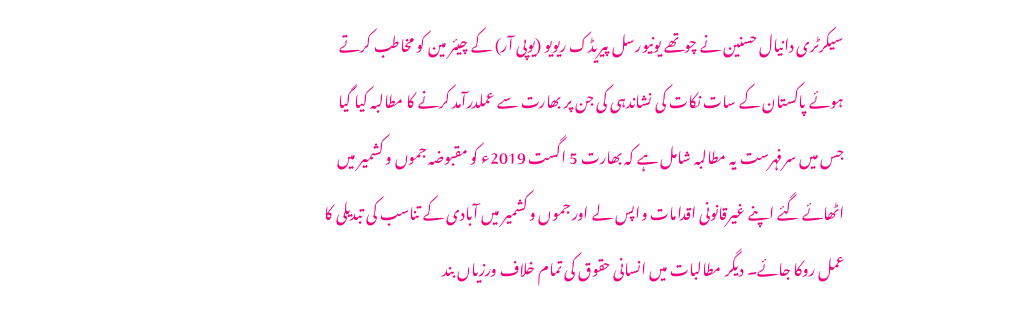سیکرٹری دانیال حسنین نے چوتھے یونیورسل پیریڈک ریویو (یوپی آر) کے چیئر مین کو مخاطب کرتے ہوئے پاکستان کے سات نکات کی نشاندہی کی جن پر بھارت سے عملدرآمد کرنے کا مطالبہ کیا گیا جس میں سرفہرست یہ مطالبہ شامل ہے کہ بھارت 5 اگست 2019ء کو مقبوضہ جموں و کشمیر میں اٹھائے گئے اپنے غیرقانونی اقدامات واپس لے اور جموں و کشمیر میں آبادی کے تناسب کی تبدیلی کا عمل روکا جائے۔ دیگر مطالبات میں انسانی حقوق کی تمام خلاف ورزیاں بند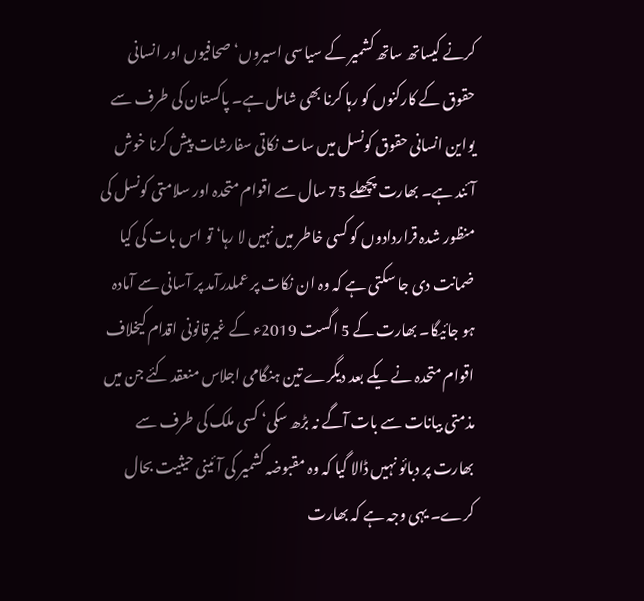کرنے کیساتھ ساتھ کشمیر کے سیاسی اسیروں‘ صحافیوں اور انسانی حقوق کے کارکنوں کو رہا کرنا بھی شامل ہے۔ پاکستان کی طرف سے یواین انسانی حقوق کونسل میں سات نکاتی سفارشات پیش کرنا خوش آئند ہے۔ بھارت پچھلے 75 سال سے اقوام متحدہ اور سلامتی کونسل کی منظور شدہ قراردادوں کو کسی خاطر میں نہیں لا رہا‘ تو اس بات کی کیا ضمانت دی جا سکتی ہے کہ وہ ان نکات پر عملدرآمد پر آسانی سے آمادہ ہو جائیگا۔ بھارت کے 5 اگست 2019ء کے غیرقانونی اقدام کیخلاف اقوام متحدہ نے یکے بعد دیگرے تین ہنگامی اجلاس منعقد کئے جن میں مذمتی بیانات سے بات آگے نہ بڑھ سکی‘ کسی ملک کی طرف سے بھارت پر دبائو نہیں ڈالا گیا کہ وہ مقبوضہ کشمیر کی آئینی حیثیت بحال کرے۔ یہی وجہ ہے کہ بھارت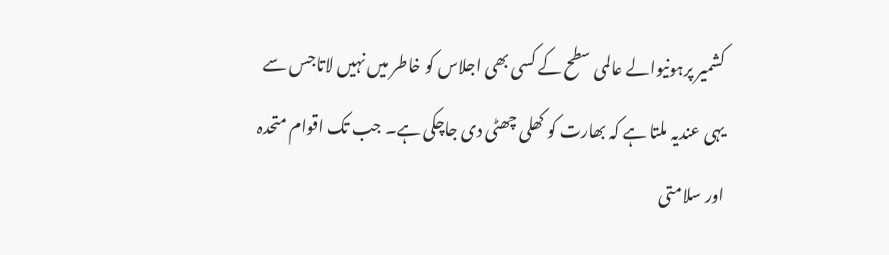کشمیر پرہونیوالے عالمی سطح کے کسی بھی اجلاس کو خاطر میں نہیں لاتاجس سے یہی عندیہ ملتا ہے کہ بھارت کو کھلی چھٹی دی جاچکی ہے۔ جب تک اقوام متحدہ اور سلامتی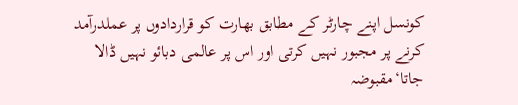کونسل اپنے چارٹر کے مطابق بھارت کو قراردادوں پر عملدرآمد کرنے پر مجبور نہیں کرتی اور اس پر عالمی دبائو نہیں ڈالا جاتا‘مقبوضہ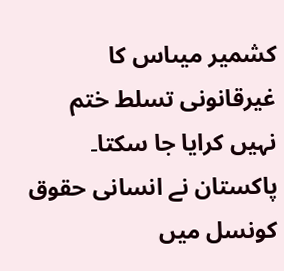کشمیر میںاس کا غیرقانونی تسلط ختم نہیں کرایا جا سکتا۔ پاکستان نے انسانی حقوق کونسل میں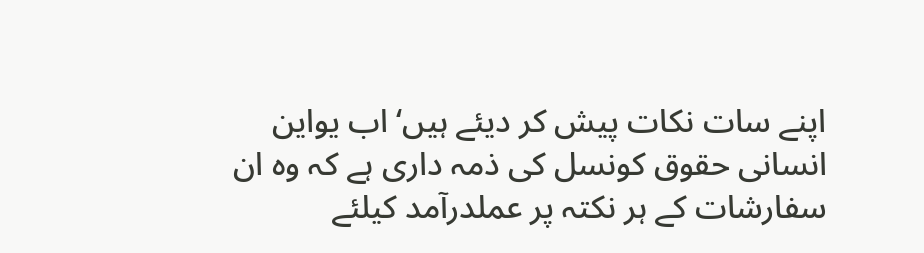اپنے سات نکات پیش کر دیئے ہیں‘ اب یواین انسانی حقوق کونسل کی ذمہ داری ہے کہ وہ ان سفارشات کے ہر نکتہ پر عملدرآمد کیلئے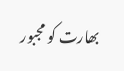بھارت کو مجبور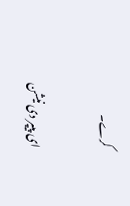کرے۔

ای پیپر دی نیشن